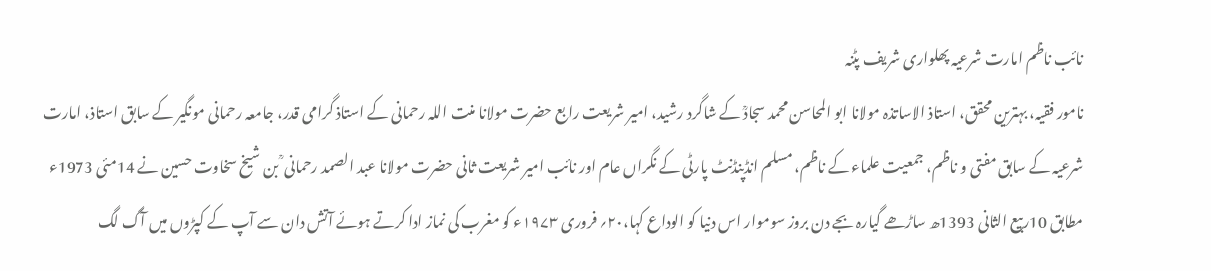نائب ناظم امارت شرعیہ پھلواری شریف پٹنہ
نامور فقیہ، بہترین محقق، استاذ الاساتذہ مولانا ابو المحاسن محمد سجادؒ کے شاگرد رشید، امیر شریعت رابع حضرت مولانا منت اللہ رحمانی کے استاذ گرامی قدر، جامعہ رحمانی مونگیر کے سابق استاذ، امارت شرعیہ کے سابق مفتی و ناظم، جمعیت علماء کے ناظم، مسلم انڈپنڈنٹ پارٹی کے نگراں عام اور نائب امیر شریعت ثانی حضرت مولانا عبد الصمد رحمانی ؒ بن شیخ سخاوت حسین نے 14مئی 1973ء مطابق 10ربیع الثانی 1393ھ ساڑھے گیارہ بجے دن بروز سوموار اس دنیا کو الوداع کہا،۲۰؍ فروری ۱۹۷۳ء کو مغرب کی نماز ادا کرتے ہوئے آتش دان سے آپ کے کپڑوں میں آگ لگ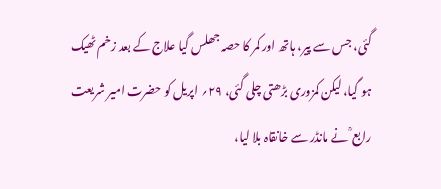گئی، جس سے پیر، ہاتھ اور کمر کا حصہ جھلس گیا علاج کے بعد زخم ٹھیک ہو گیا، لیکن کمزوری بڑھتی چلی گئی، ۲۹؍ اپریل کو حضرت امیر شریعت رابع ؒ نے مانڈر سے خانقاہ بلا لیا،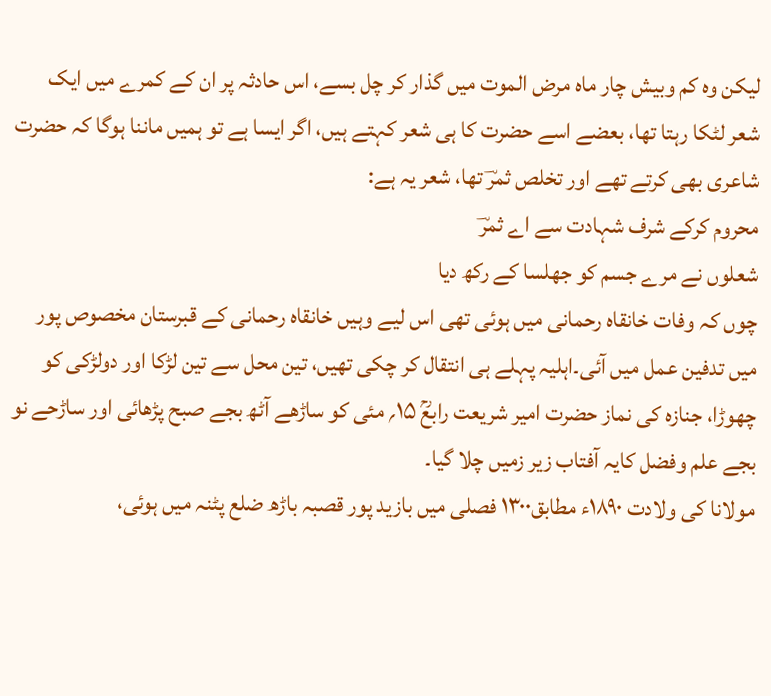لیکن وہ کم وبیش چار ماہ مرض الموت میں گذار کر چل بسے، اس حادثہ پر ان کے کمرے میں ایک شعر لٹکا رہتا تھا، بعضے اسے حضرت کا ہی شعر کہتے ہیں، اگر ایسا ہے تو ہمیں ماننا ہوگا کہ حضرت شاعری بھی کرتے تھے اور تخلص ثمرؔ تھا، شعر یہ ہے:
محروم کرکے شرف شہادت سے اے ثمرؔ
شعلوں نے مرے جسم کو جھلسا کے رکھ دیا
چوں کہ وفات خانقاہ رحمانی میں ہوئی تھی اس لیے وہیں خانقاہ رحمانی کے قبرستان مخصوص پور میں تدفین عمل میں آئی۔اہلیہ پہلے ہی انتقال کر چکی تھیں، تین محل سے تین لڑکا اور دولڑکی کو چھوڑا، جنازہ کی نماز حضرت امیر شریعت رابعؒ ۱۵؍ مئی کو ساڑھے آٹھ بجے صبح پڑھائی اور ساڑحے نو بجے علم وفضل کایہ آفتاب زیر زمیں چلا گیا۔
مولانا کی ولادت ۱۸۹۰ء مطابق۱۳۰۰ فصلی میں بازید پور قصبہ باڑھ ضلع پٹنہ میں ہوئی،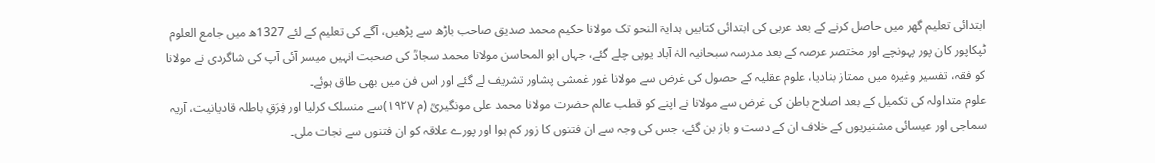ابتدائی تعلیم گھر میں حاصل کرنے کے بعد عربی کی ابتدائی کتابیں ہدایۃ النحو تک مولانا حکیم محمد صدیق صاحب باڑھ سے پڑھیں، آگے کی تعلیم کے لئے 1327ھ میں جامع العلوم ٹپکاپور کان پور پہونچے اور مختصر عرصہ کے بعد مدرسہ سبحانیہ الہٰ آباد یوپی چلے گئے، جہاں ابو المحاسن مولانا محمد سجادؒ کی صحبت انہیں میسر آئی آپ کی شاگردی نے مولانا کو فقہ، تفسیر وغیرہ میں ممتاز بنادیا، علوم عقلیہ کے حصول کی غرض سے مولانا غور غمشی پشاور تشریف لے گئے اور اس فن میں بھی طاق ہوئے۔
علوم متداولہ کی تکمیل کے بعد اصلاح باطن کی غرض سے مولانا نے اپنے کو قطب عالم حضرت مولانا محمد علی مونگیریؒ (م ۱۹۲۷)سے منسلک کرلیا اور فِرَقِ باطلہ قادیانیت، آریہ سماجی اور عیسائی مشنیریوں کے خلاف ان کے دست و باز بن گئے، جس کی وجہ سے ان فتنوں کا زور کم ہوا اور پورے علاقہ کو ان فتنوں سے نجات ملی۔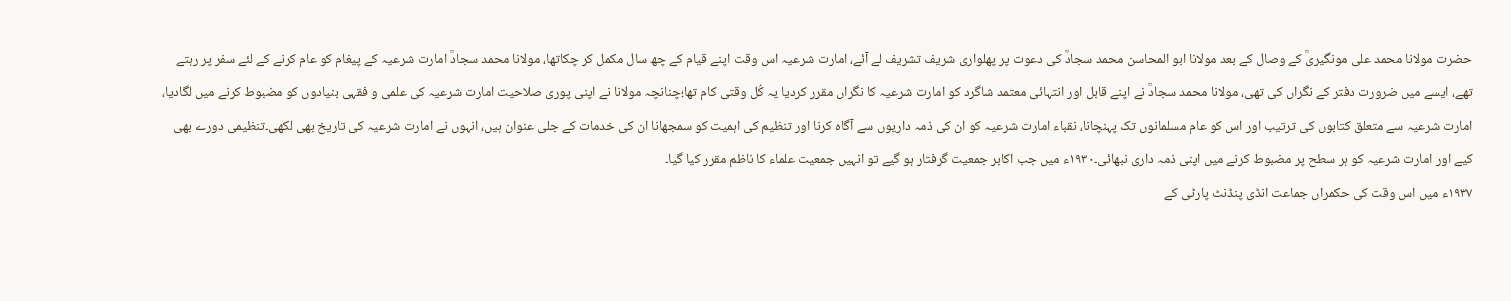حضرت مولانا محمد علی مونگیریؒ کے وصال کے بعد مولانا ابو المحاسن محمد سجادؒ کی دعوت پر پھلواری شریف تشریف لے آئے، امارت شرعیہ اس وقت اپنے قیام کے چھ سال مکمل کر چکاتھا، مولانا محمد سجادؒ امارت شرعیہ کے پیغام کو عام کرنے کے لئے سفر پر رہتے تھے، ایسے میں ضرورت دفتر کے نگراں کی تھی، مولانا محمد سجادؒ نے اپنے قابل اور انتہائی معتمد شاگرد کو امارت شرعیہ کا نگراں مقرر کردیا یہ کُل وقتی کام تھا؛چنانچہ مولانا نے اپنی پوری صلاحیت امارت شرعیہ کی علمی و فقہی بنیادوں کو مضبوط کرنے میں لگادیا، امارت شرعیہ سے متعلق کتابوں کی ترتیب اور اس کو عام مسلمانوں تک پہنچانا، نقباء امارت شرعیہ کو ان کی ذمہ داریوں سے آگاہ کرنا اور تنظیم کی اہمیت کو سمجھانا ان کی خدمات کے جلی عنوان ہیں، انہوں نے امارت شرعیہ کی تاریخ بھی لکھی۔تنظیمی دورے بھی کیے اور امارت شرعیہ کو ہر سطح پر مضبوط کرنے میں اپنی ذمہ داری نبھائی۔۱۹۳۰ء میں جب اکابر جمعیت گرفتار ہو گیے تو انہیں جمعیت علماء کا ناظم مقرر کیا گیا۔
۱۹۳۷ء میں اس وقت کی حکمراں جماعت انڈی پنڈنٹ پارٹی کے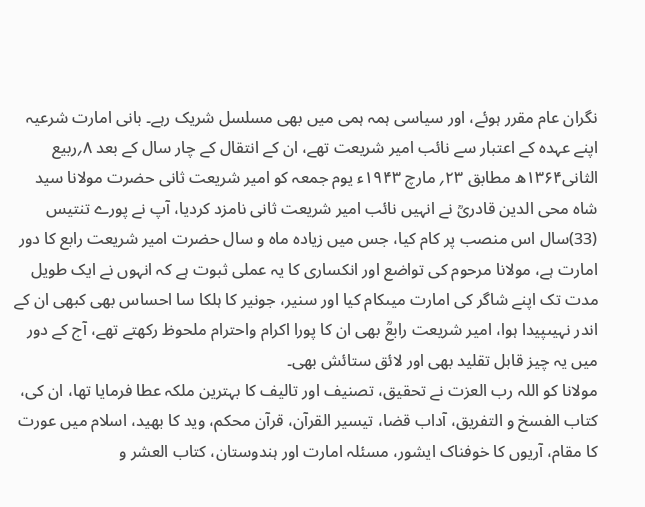نگران عام مقرر ہوئے، اور سیاسی ہمہ ہمی میں بھی مسلسل شریک رہے۔ بانی امارت شرعیہ اپنے عہدہ کے اعتبار سے نائب امیر شریعت تھے، ان کے انتقال کے چار سال کے بعد ۸؍ربیع الثانی۱۳۶۴ھ مطابق ۲۳؍ مارچ ۱۹۴۳ء یوم جمعہ کو امیر شریعت ثانی حضرت مولانا سید شاہ محی الدین قادریؒ نے انہیں نائب امیر شریعت ثانی نامزد کردیا، آپ نے پورے تنتیس (33)سال اس منصب پر کام کیا، جس میں زیادہ ماہ و سال حضرت امیر شریعت رابع کا دور امارت ہے، مولانا مرحوم کی تواضع اور انکساری کا یہ عملی ثبوت ہے کہ انہوں نے ایک طویل مدت تک اپنے شاگر کی امارت میںکام کیا اور سنیر، جونیر کا ہلکا سا احساس بھی کبھی ان کے اندر نہیںپیدا ہوا، امیر شریعت رابعؒ بھی ان کا پورا اکرام واحترام ملحوظ رکھتے تھے، آج کے دور میں یہ چیز قابل تقلید بھی اور لائق ستائش بھی۔
مولانا کو اللہ رب العزت نے تحقیق، تصنیف اور تالیف کا بہترین ملکہ عطا فرمایا تھا، ان کی، کتاب الفسخ و التفریق، آداب قضا، تیسیر القرآن، قرآن محکم، وید کا بھید، اسلام میں عورت کا مقام، آریوں کا خوفناک ایشور، مسئلہ امارت اور ہندوستان، کتاب العشر و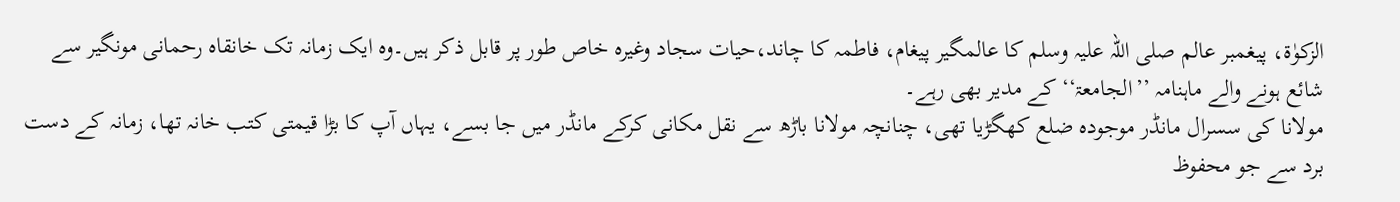الزکوٰۃ، پیغمبر عالم صلی اللہ علیہ وسلم کا عالمگیر پیغام، فاطمہ کا چاند،حیات سجاد وغیرہ خاص طور پر قابل ذکر ہیں۔وہ ایک زمانہ تک خانقاہ رحمانی مونگیر سے شائع ہونے والے ماہنامہ ’’الجامعۃ‘‘ کے مدیر بھی رہے۔
مولانا کی سسرال مانڈر موجودہ ضلع کھگڑیا تھی، چنانچہ مولانا باڑھ سے نقل مکانی کرکے مانڈر میں جا بسے، یہاں آپ کا بڑا قیمتی کتب خانہ تھا، زمانہ کے دست برد سے جو محفوظ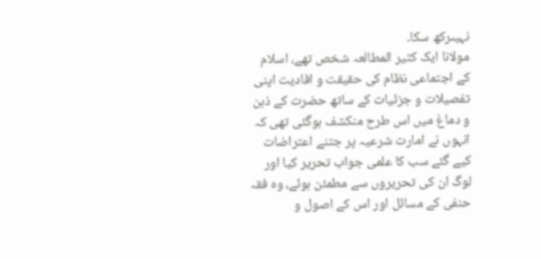نہیںرکھ سکا۔
مولانا ایک کثیر المطالعہ شخص تھے، اسلام کے اجتماعی نظام کی حقیقت و افادیت اپنی تفصیلات و جزئیات کے ساتھ حضرت کے ذہن و دماغ میں اس طرح منکشف ہوگئی تھی کہ انہوں نے امارت شرعیہ پر جتنے اعتراضات کیے گئے سب کا علمی جواب تحریر کیا اور لوگ ان کی تحریروں سے مطمئن ہوئے، وہ فقہ حنفی کے مسائل اور اس کے اصول و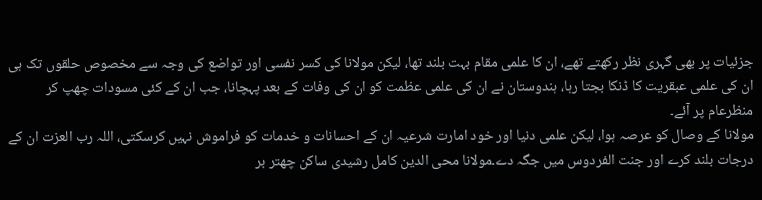جزئیات پر بھی گہری نظر رکھتے تھے، ان کا علمی مقام بہت بلند تھا، لیکن مولانا کی کسر نفسی اور تواضع کی وجہ سے مخصوص حلقوں تک ہی ان کی علمی عبقریت کا ڈنکا بجتا رہا، ہندوستان نے ان کی علمی عظمت کو ان کی وفات کے بعد پہچانا، جب ان کے کئی مسودات چھپ کر منظرعام پر آئے۔
مولانا کے وصال کو عرصہ ہوا، لیکن علمی دنیا اور خود امارت شرعیہ ان کے احسانات و خدمات کو فراموش نہیں کرسکتی، اللہ رب العزت ان کے درجات بلند کرے اور جنت الفردوس میں جگہ دے۔مولانا محی الدین کامل رشیدی ساکن چھتر بر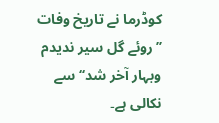کوڈرما نے تاریخ وفات ’’روئے گل سیر ندیدم وبہار آخر شد‘‘ سے نکالی ہے۔